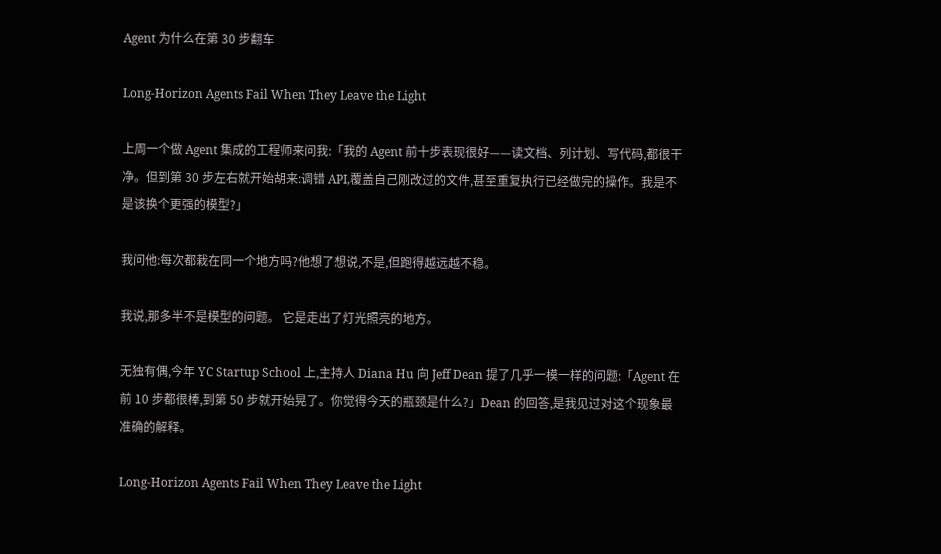Agent 为什么在第 30 步翻车

Long-Horizon Agents Fail When They Leave the Light

上周一个做 Agent 集成的工程师来问我:「我的 Agent 前十步表现很好——读文档、列计划、写代码,都很干净。但到第 30 步左右就开始胡来:调错 API,覆盖自己刚改过的文件,甚至重复执行已经做完的操作。我是不是该换个更强的模型?」

我问他:每次都栽在同一个地方吗?他想了想说,不是,但跑得越远越不稳。

我说,那多半不是模型的问题。 它是走出了灯光照亮的地方。

无独有偶,今年 YC Startup School 上,主持人 Diana Hu 向 Jeff Dean 提了几乎一模一样的问题:「Agent 在前 10 步都很棒,到第 50 步就开始晃了。你觉得今天的瓶颈是什么?」Dean 的回答,是我见过对这个现象最准确的解释。

Long-Horizon Agents Fail When They Leave the Light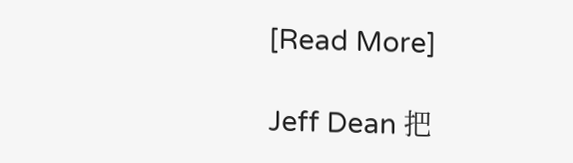[Read More]

Jeff Dean 把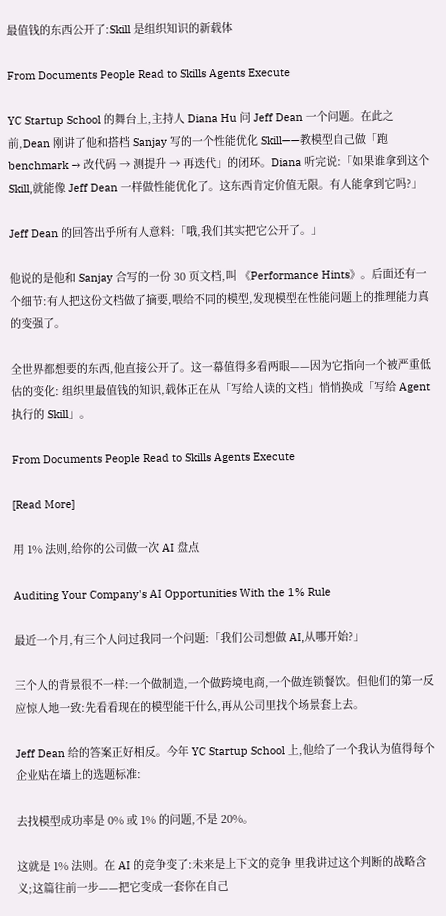最值钱的东西公开了:Skill 是组织知识的新载体

From Documents People Read to Skills Agents Execute

YC Startup School 的舞台上,主持人 Diana Hu 问 Jeff Dean 一个问题。在此之前,Dean 刚讲了他和搭档 Sanjay 写的一个性能优化 Skill——教模型自己做「跑 benchmark → 改代码 → 测提升 → 再迭代」的闭环。Diana 听完说:「如果谁拿到这个 Skill,就能像 Jeff Dean 一样做性能优化了。这东西肯定价值无限。有人能拿到它吗?」

Jeff Dean 的回答出乎所有人意料:「哦,我们其实把它公开了。」

他说的是他和 Sanjay 合写的一份 30 页文档,叫 《Performance Hints》。后面还有一个细节:有人把这份文档做了摘要,喂给不同的模型,发现模型在性能问题上的推理能力真的变强了。

全世界都想要的东西,他直接公开了。这一幕值得多看两眼——因为它指向一个被严重低估的变化: 组织里最值钱的知识,载体正在从「写给人读的文档」悄悄换成「写给 Agent 执行的 Skill」。

From Documents People Read to Skills Agents Execute

[Read More]

用 1% 法则,给你的公司做一次 AI 盘点

Auditing Your Company's AI Opportunities With the 1% Rule

最近一个月,有三个人问过我同一个问题:「我们公司想做 AI,从哪开始?」

三个人的背景很不一样:一个做制造,一个做跨境电商,一个做连锁餐饮。但他们的第一反应惊人地一致:先看看现在的模型能干什么,再从公司里找个场景套上去。

Jeff Dean 给的答案正好相反。今年 YC Startup School 上,他给了一个我认为值得每个企业贴在墙上的选题标准:

去找模型成功率是 0% 或 1% 的问题,不是 20%。

这就是 1% 法则。在 AI 的竞争变了:未来是上下文的竞争 里我讲过这个判断的战略含义;这篇往前一步——把它变成一套你在自己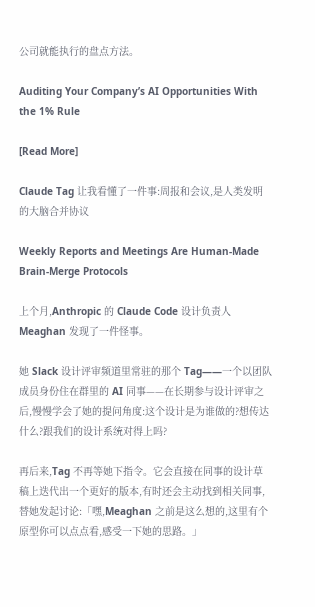公司就能执行的盘点方法。

Auditing Your Company’s AI Opportunities With the 1% Rule

[Read More]

Claude Tag 让我看懂了一件事:周报和会议,是人类发明的大脑合并协议

Weekly Reports and Meetings Are Human-Made Brain-Merge Protocols

上个月,Anthropic 的 Claude Code 设计负责人 Meaghan 发现了一件怪事。

她 Slack 设计评审频道里常驻的那个 Tag——一个以团队成员身份住在群里的 AI 同事——在长期参与设计评审之后,慢慢学会了她的提问角度:这个设计是为谁做的?想传达什么?跟我们的设计系统对得上吗?

再后来,Tag 不再等她下指令。它会直接在同事的设计草稿上迭代出一个更好的版本,有时还会主动找到相关同事,替她发起讨论:「嘿,Meaghan 之前是这么想的,这里有个原型你可以点点看,感受一下她的思路。」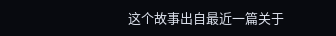这个故事出自最近一篇关于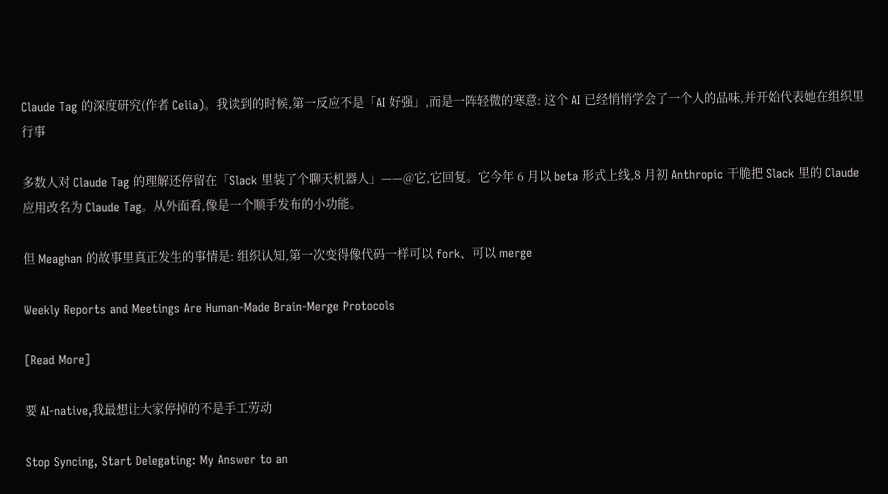Claude Tag 的深度研究(作者 Celia)。我读到的时候,第一反应不是「AI 好强」,而是一阵轻微的寒意: 这个 AI 已经悄悄学会了一个人的品味,并开始代表她在组织里行事

多数人对 Claude Tag 的理解还停留在「Slack 里装了个聊天机器人」——@它,它回复。它今年 6 月以 beta 形式上线,8 月初 Anthropic 干脆把 Slack 里的 Claude 应用改名为 Claude Tag。从外面看,像是一个顺手发布的小功能。

但 Meaghan 的故事里真正发生的事情是: 组织认知,第一次变得像代码一样可以 fork、可以 merge

Weekly Reports and Meetings Are Human-Made Brain-Merge Protocols

[Read More]

要 AI-native,我最想让大家停掉的不是手工劳动

Stop Syncing, Start Delegating: My Answer to an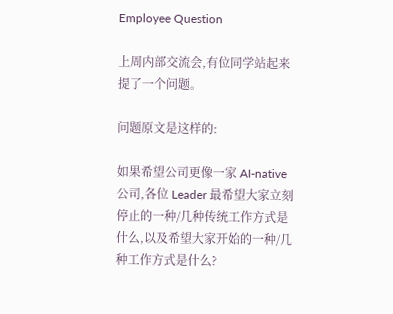Employee Question

上周内部交流会,有位同学站起来提了一个问题。

问题原文是这样的:

如果希望公司更像一家 AI-native 公司,各位 Leader 最希望大家立刻停止的一种/几种传统工作方式是什么,以及希望大家开始的一种/几种工作方式是什么?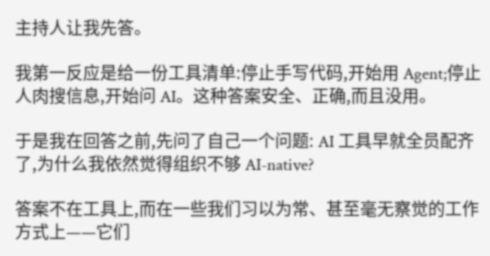主持人让我先答。

我第一反应是给一份工具清单:停止手写代码,开始用 Agent;停止人肉搜信息,开始问 AI。这种答案安全、正确,而且没用。

于是我在回答之前,先问了自己一个问题: AI 工具早就全员配齐了,为什么我依然觉得组织不够 AI-native?

答案不在工具上,而在一些我们习以为常、甚至毫无察觉的工作方式上——它们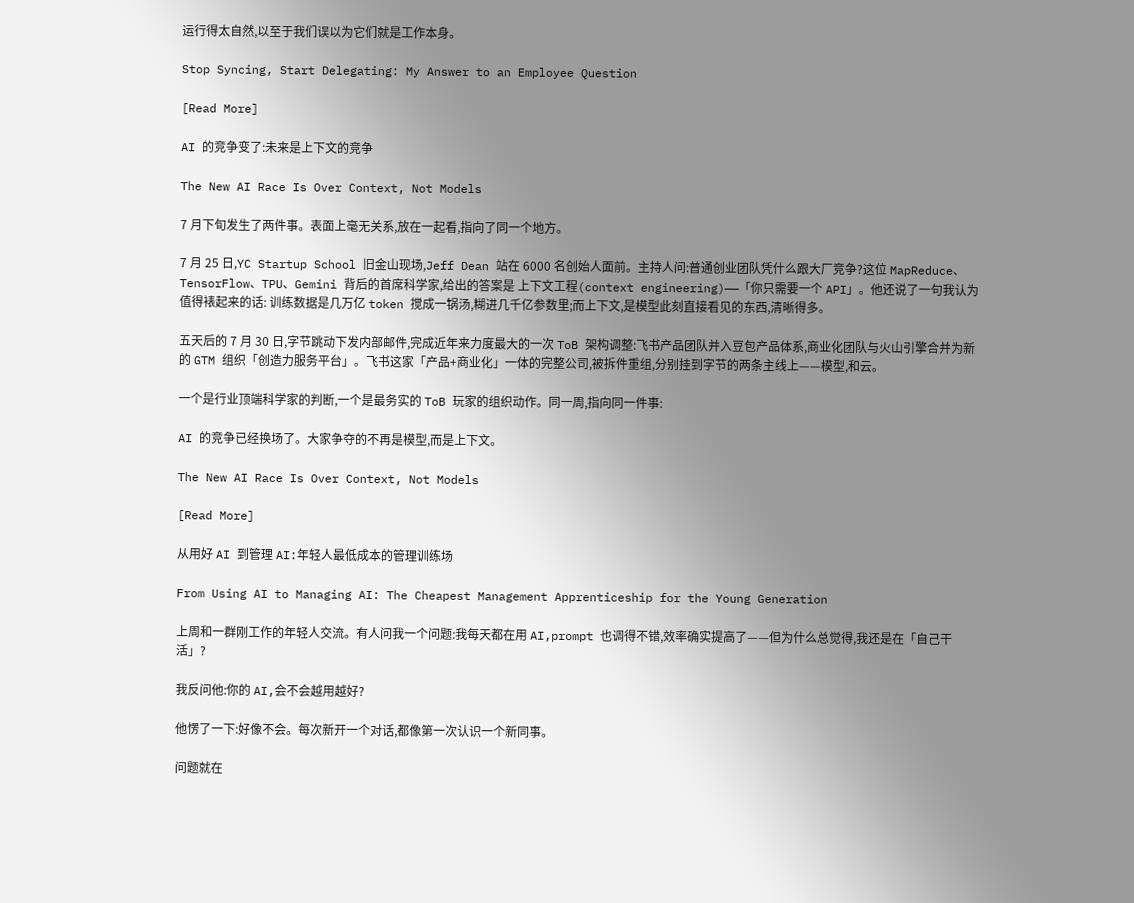运行得太自然,以至于我们误以为它们就是工作本身。

Stop Syncing, Start Delegating: My Answer to an Employee Question

[Read More]

AI 的竞争变了:未来是上下文的竞争

The New AI Race Is Over Context, Not Models

7 月下旬发生了两件事。表面上毫无关系,放在一起看,指向了同一个地方。

7 月 25 日,YC Startup School 旧金山现场,Jeff Dean 站在 6000 名创始人面前。主持人问:普通创业团队凭什么跟大厂竞争?这位 MapReduce、TensorFlow、TPU、Gemini 背后的首席科学家,给出的答案是 上下文工程(context engineering)——「你只需要一个 API」。他还说了一句我认为值得裱起来的话: 训练数据是几万亿 token 搅成一锅汤,糊进几千亿参数里;而上下文,是模型此刻直接看见的东西,清晰得多。

五天后的 7 月 30 日,字节跳动下发内部邮件,完成近年来力度最大的一次 ToB 架构调整:飞书产品团队并入豆包产品体系,商业化团队与火山引擎合并为新的 GTM 组织「创造力服务平台」。飞书这家「产品+商业化」一体的完整公司,被拆件重组,分别挂到字节的两条主线上——模型,和云。

一个是行业顶端科学家的判断,一个是最务实的 ToB 玩家的组织动作。同一周,指向同一件事:

AI 的竞争已经换场了。大家争夺的不再是模型,而是上下文。

The New AI Race Is Over Context, Not Models

[Read More]

从用好 AI 到管理 AI:年轻人最低成本的管理训练场

From Using AI to Managing AI: The Cheapest Management Apprenticeship for the Young Generation

上周和一群刚工作的年轻人交流。有人问我一个问题:我每天都在用 AI,prompt 也调得不错,效率确实提高了——但为什么总觉得,我还是在「自己干活」?

我反问他:你的 AI,会不会越用越好?

他愣了一下:好像不会。每次新开一个对话,都像第一次认识一个新同事。

问题就在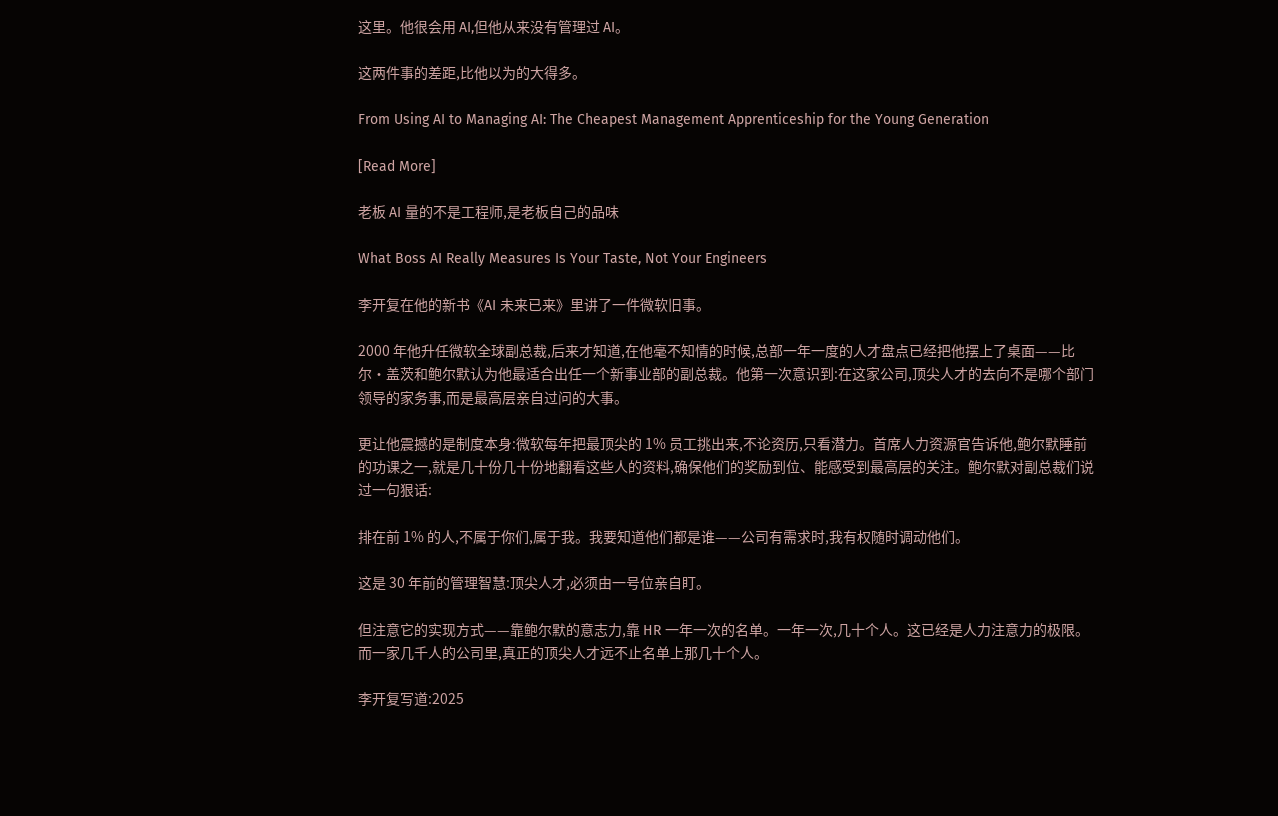这里。他很会用 AI,但他从来没有管理过 AI。

这两件事的差距,比他以为的大得多。

From Using AI to Managing AI: The Cheapest Management Apprenticeship for the Young Generation

[Read More]

老板 AI 量的不是工程师,是老板自己的品味

What Boss AI Really Measures Is Your Taste, Not Your Engineers

李开复在他的新书《AI 未来已来》里讲了一件微软旧事。

2000 年他升任微软全球副总裁,后来才知道,在他毫不知情的时候,总部一年一度的人才盘点已经把他摆上了桌面——比尔·盖茨和鲍尔默认为他最适合出任一个新事业部的副总裁。他第一次意识到:在这家公司,顶尖人才的去向不是哪个部门领导的家务事,而是最高层亲自过问的大事。

更让他震撼的是制度本身:微软每年把最顶尖的 1% 员工挑出来,不论资历,只看潜力。首席人力资源官告诉他,鲍尔默睡前的功课之一,就是几十份几十份地翻看这些人的资料,确保他们的奖励到位、能感受到最高层的关注。鲍尔默对副总裁们说过一句狠话:

排在前 1% 的人,不属于你们,属于我。我要知道他们都是谁——公司有需求时,我有权随时调动他们。

这是 30 年前的管理智慧:顶尖人才,必须由一号位亲自盯。

但注意它的实现方式——靠鲍尔默的意志力,靠 HR 一年一次的名单。一年一次,几十个人。这已经是人力注意力的极限。而一家几千人的公司里,真正的顶尖人才远不止名单上那几十个人。

李开复写道:2025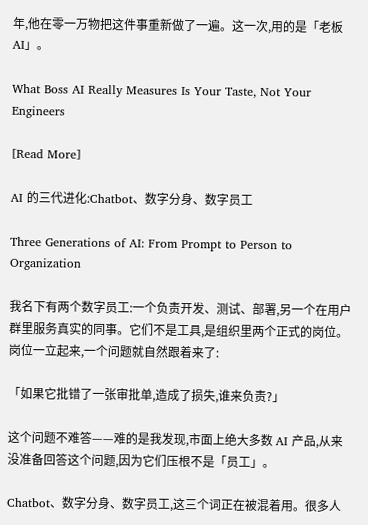年,他在零一万物把这件事重新做了一遍。这一次,用的是「老板 AI」。

What Boss AI Really Measures Is Your Taste, Not Your Engineers

[Read More]

AI 的三代进化:Chatbot、数字分身、数字员工

Three Generations of AI: From Prompt to Person to Organization

我名下有两个数字员工:一个负责开发、测试、部署,另一个在用户群里服务真实的同事。它们不是工具,是组织里两个正式的岗位。岗位一立起来,一个问题就自然跟着来了:

「如果它批错了一张审批单,造成了损失,谁来负责?」

这个问题不难答——难的是我发现,市面上绝大多数 AI 产品,从来没准备回答这个问题,因为它们压根不是「员工」。

Chatbot、数字分身、数字员工,这三个词正在被混着用。很多人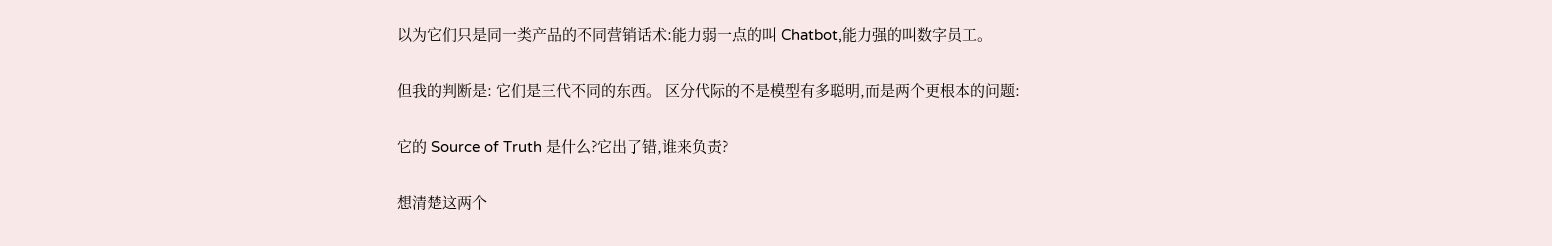以为它们只是同一类产品的不同营销话术:能力弱一点的叫 Chatbot,能力强的叫数字员工。

但我的判断是: 它们是三代不同的东西。 区分代际的不是模型有多聪明,而是两个更根本的问题:

它的 Source of Truth 是什么?它出了错,谁来负责?

想清楚这两个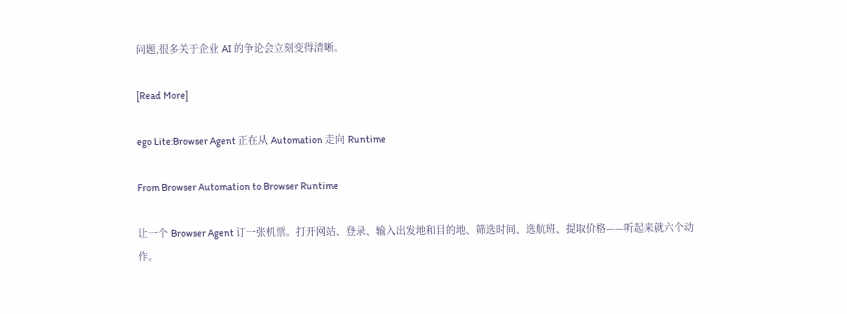问题,很多关于企业 AI 的争论会立刻变得清晰。

[Read More]

ego Lite:Browser Agent 正在从 Automation 走向 Runtime

From Browser Automation to Browser Runtime

让一个 Browser Agent 订一张机票。打开网站、登录、输入出发地和目的地、筛选时间、选航班、提取价格——听起来就六个动作。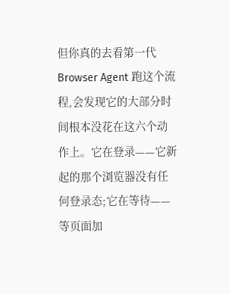但你真的去看第一代 Browser Agent 跑这个流程,会发现它的大部分时间根本没花在这六个动作上。它在登录——它新起的那个浏览器没有任何登录态;它在等待——等页面加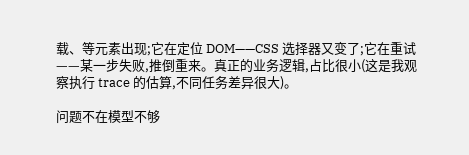载、等元素出现;它在定位 DOM——CSS 选择器又变了;它在重试——某一步失败,推倒重来。真正的业务逻辑,占比很小(这是我观察执行 trace 的估算,不同任务差异很大)。

问题不在模型不够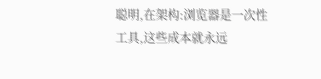聪明,在架构:浏览器是一次性工具,这些成本就永远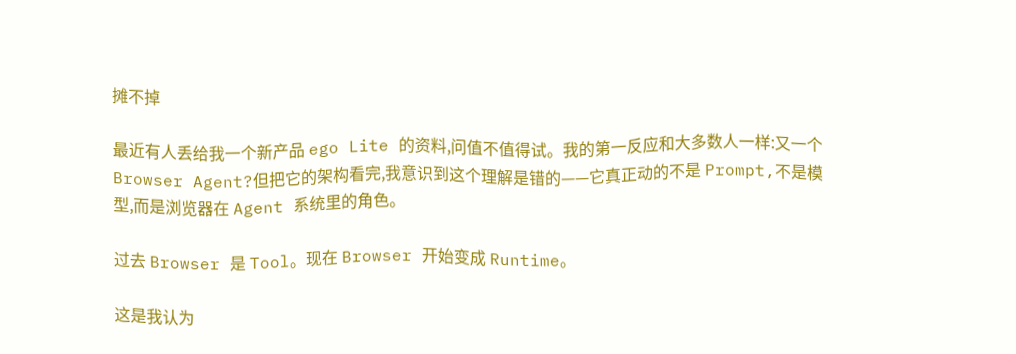摊不掉

最近有人丢给我一个新产品 ego Lite 的资料,问值不值得试。我的第一反应和大多数人一样:又一个 Browser Agent?但把它的架构看完,我意识到这个理解是错的——它真正动的不是 Prompt,不是模型,而是浏览器在 Agent 系统里的角色。

过去 Browser 是 Tool。现在 Browser 开始变成 Runtime。

这是我认为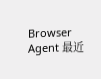Browser Agent 最近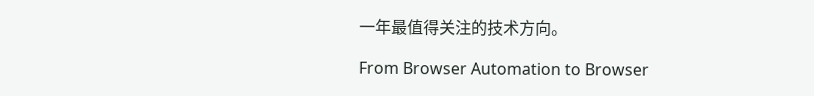一年最值得关注的技术方向。

From Browser Automation to Browser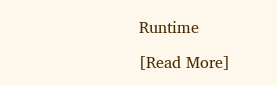Runtime

[Read More]